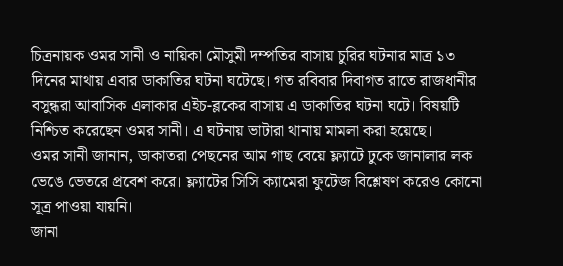চিত্রনায়ক ওমর সানী ও নায়িকা মৌসুমী দম্পতির বাসায় চুরির ঘটনার মাত্র ১৩ দিনের মাথায় এবার ডাকাতির ঘটনা ঘটেছে। গত রবিবার দিবাগত রাতে রাজধানীর বসুন্ধরা আবাসিক এলাকার এইচ-ব্লকের বাসায় এ ডাকাতির ঘটনা ঘটে। বিষয়টি নিশ্চিত করেছেন ওমর সানী। এ ঘটনায় ভাটারা থানায় মামলা করা হয়েছে।
ওমর সানী জানান, ডাকাতরা পেছনের আম গাছ বেয়ে ফ্ল্যাটে ঢুকে জানালার লক ভেঙে ভেতরে প্রবেশ করে। ফ্ল্যাটের সিসি ক্যামেরা ফুটেজ বিশ্লেষণ করেও কোনো সূত্র পাওয়া যায়নি।
জানা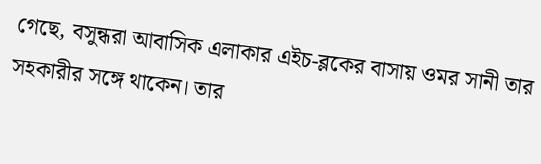গেছে, বসুন্ধরা আবাসিক এলাকার এইচ-ব্লকের বাসায় ওমর সানী তার সহকারীর সঙ্গে থাকেন। তার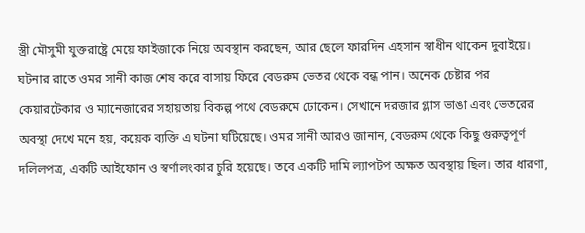স্ত্রী মৌসুমী যুক্তরাষ্ট্রে মেয়ে ফাইজাকে নিয়ে অবস্থান করছেন, আর ছেলে ফারদিন এহসান স্বাধীন থাকেন দুবাইয়ে।
ঘটনার রাতে ওমর সানী কাজ শেষ করে বাসায় ফিরে বেডরুম ভেতর থেকে বন্ধ পান। অনেক চেষ্টার পর কেয়ারটেকার ও ম্যানেজারের সহায়তায় বিকল্প পথে বেডরুমে ঢোকেন। সেখানে দরজার গ্লাস ভাঙা এবং ভেতরের অবস্থা দেখে মনে হয়, কয়েক ব্যক্তি এ ঘটনা ঘটিয়েছে। ওমর সানী আরও জানান, বেডরুম থেকে কিছু গুরুত্বপূর্ণ দলিলপত্র, একটি আইফোন ও স্বর্ণালংকার চুরি হয়েছে। তবে একটি দামি ল্যাপটপ অক্ষত অবস্থায় ছিল। তার ধারণা,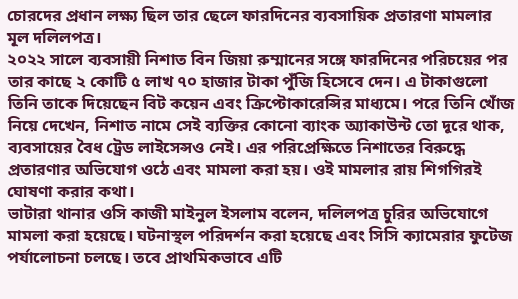চোরদের প্রধান লক্ষ্য ছিল তার ছেলে ফারদিনের ব্যবসায়িক প্রতারণা মামলার মূল দলিলপত্র।
২০২২ সালে ব্যবসায়ী নিশাত বিন জিয়া রুম্মানের সঙ্গে ফারদিনের পরিচয়ের পর তার কাছে ২ কোটি ৫ লাখ ৭০ হাজার টাকা পুঁজি হিসেবে দেন। এ টাকাগুলো তিনি তাকে দিয়েছেন বিট কয়েন এবং ক্রিপ্টোকারেন্সির মাধ্যমে। পরে তিনি খোঁজ নিয়ে দেখেন, নিশাত নামে সেই ব্যক্তির কোনো ব্যাংক অ্যাকাউন্ট তো দূরে থাক, ব্যবসায়ের বৈধ ট্রেড লাইসেন্সও নেই। এর পরিপ্রেক্ষিতে নিশাতের বিরুদ্ধে প্রতারণার অভিযোগ ওঠে এবং মামলা করা হয়। ওই মামলার রায় শিগগিরই ঘোষণা করার কথা।
ভাটারা থানার ওসি কাজী মাইনুল ইসলাম বলেন, দলিলপত্র চুরির অভিযোগে মামলা করা হয়েছে। ঘটনাস্থল পরিদর্শন করা হয়েছে এবং সিসি ক্যামেরার ফুটেজ পর্যালোচনা চলছে। তবে প্রাথমিকভাবে এটি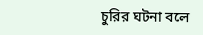চুরির ঘটনা বলে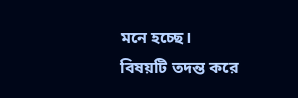মনে হচ্ছে। বিষয়টি তদন্ত করে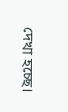দেখা হচ্ছে।